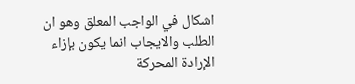اشكال في الواجب المعلق وهو ان الطلب والايجاب انما يكون بإزاء الإرادة المحركة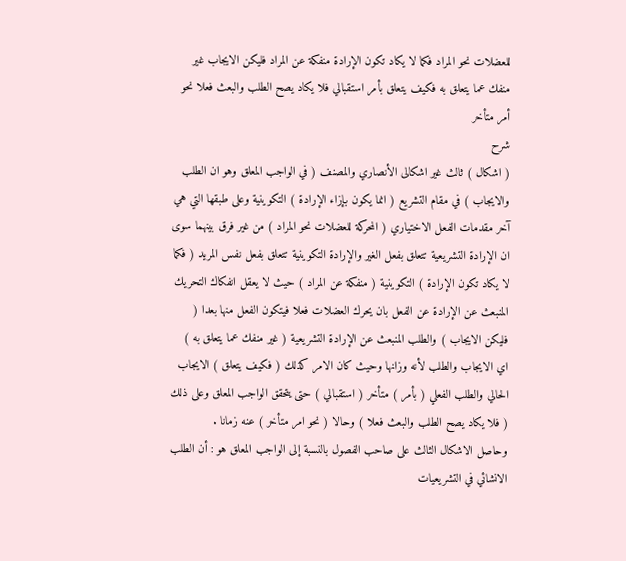للعضلات نحو المراد فكما لا يكاد تكون الإرادة منفكة عن المراد فليكن الايجاب غير منفك عما يتعلق به فكيف يتعلق بأمر استقبالي فلا يكاد يصح الطلب والبعث فعلا نحو أمر متأخر
شرح
( اشكال ) ثالث غير اشكالى الأنصاري والمصنف ( في الواجب المعلق وهو ان الطلب والايجاب ) في مقام التشريع ( انما يكون بإزاء الإرادة ) التكوينية وعلى طبقها التي هي آخر مقدمات الفعل الاختياري ( المحركة للعضلات نحو المراد ) من غير فرق بينهما سوى ان الإرادة التشريعية تتعلق بفعل الغير والإرادة التكوينية تتعلق بفعل نفس المريد ( فكما لا يكاد تكون الإرادة ) التكوينية ( منفكة عن المراد ) حيث لا يعقل انفكاك التحريك المنبعث عن الإرادة عن الفعل بان يحرك العضلات فعلا فيتكون الفعل منها بعدا ( فليكن الايجاب ) والطلب المنبعث عن الإرادة التشريعية ( غير منفك عما يتعلق به ) اي الايجاب والطلب لأنه وزانها وحيث كان الامر كذلك ( فكيف يتعلق ) الايجاب الحالي والطلب الفعلي ( بأمر ) متأخر ( استقبالي ) حتى يتحقق الواجب المعلق وعلى ذلك ( فلا يكاد يصح الطلب والبعث فعلا ) وحالا ( نحو امر متأخر ) عنه زمانا .
وحاصل الاشكال الثالث على صاحب الفصول بالنسبة إلى الواجب المعلق هو : أن الطلب الانشائي في التشريعيات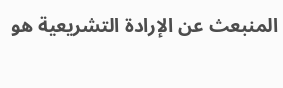المنبعث عن الإرادة التشريعية هو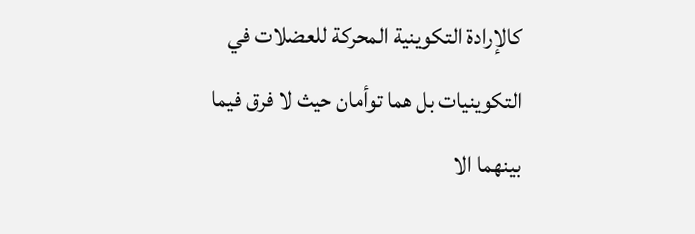كالإرادة التكوينية المحركة للعضلات في التكوينيات بل هما توأمان حيث لا فرق فيما بينهما الا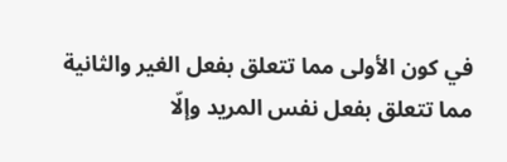في كون الأولى مما تتعلق بفعل الغير والثانية مما تتعلق بفعل نفس المريد وإلّا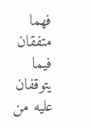فهما متفقان فيما يتوقفان عليه من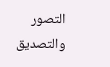التصور والتصديق